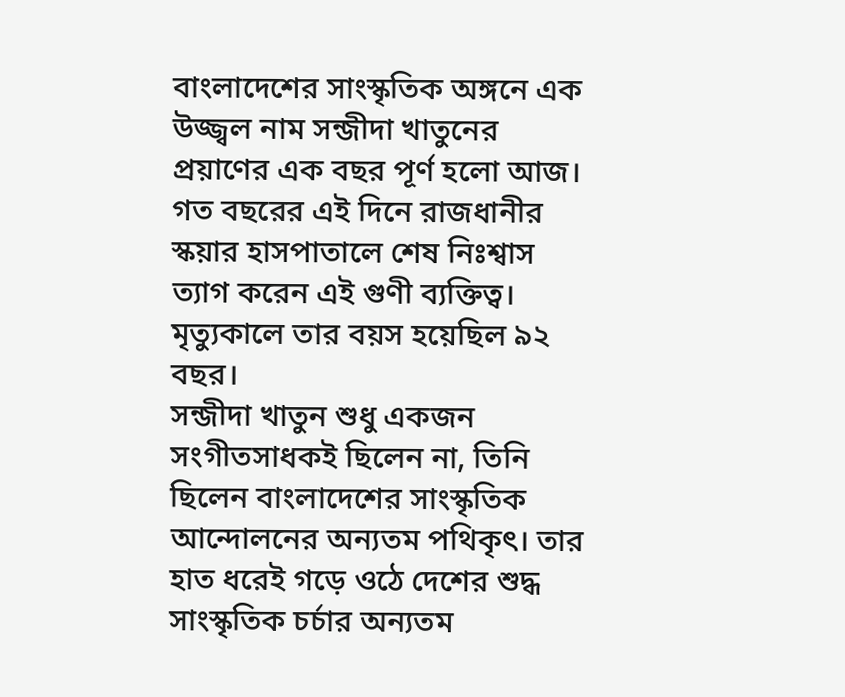বাংলাদেশের সাংস্কৃতিক অঙ্গনে এক উজ্জ্বল নাম সন্জীদা খাতুনের প্রয়াণের এক বছর পূর্ণ হলো আজ। গত বছরের এই দিনে রাজধানীর স্কয়ার হাসপাতালে শেষ নিঃশ্বাস ত্যাগ করেন এই গুণী ব্যক্তিত্ব। মৃত্যুকালে তার বয়স হয়েছিল ৯২ বছর।
সন্জীদা খাতুন শুধু একজন সংগীতসাধকই ছিলেন না, তিনি ছিলেন বাংলাদেশের সাংস্কৃতিক আন্দোলনের অন্যতম পথিকৃৎ। তার হাত ধরেই গড়ে ওঠে দেশের শুদ্ধ সাংস্কৃতিক চর্চার অন্যতম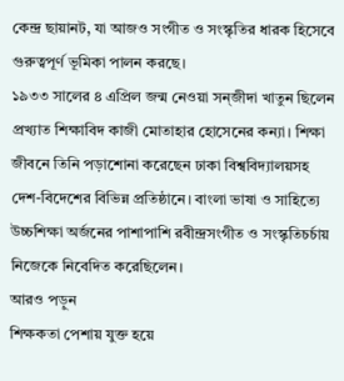কেন্দ্র ছায়ানট, যা আজও সংগীত ও সংস্কৃতির ধারক হিসেবে গুরুত্বপূর্ণ ভূমিকা পালন করছে।
১৯৩৩ সালের ৪ এপ্রিল জন্ম নেওয়া সন্জীদা খাতুন ছিলেন প্রখ্যাত শিক্ষাবিদ কাজী মোতাহার হোসেনের কন্যা। শিক্ষা জীবনে তিনি পড়াশোনা করেছেন ঢাকা বিশ্ববিদ্যালয়সহ দেশ-বিদেশের বিভিন্ন প্রতিষ্ঠানে। বাংলা ভাষা ও সাহিত্যে উচ্চশিক্ষা অর্জনের পাশাপাশি রবীন্দ্রসংগীত ও সংস্কৃতিচর্চায় নিজেকে নিবেদিত করেছিলেন।
আরও পড়ুন
শিক্ষকতা পেশায় যুক্ত হয়ে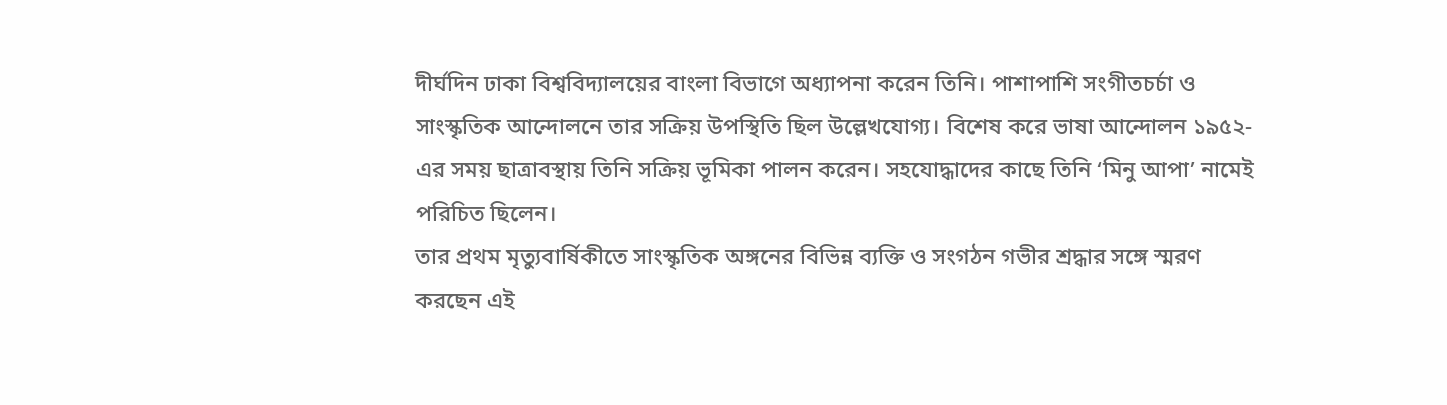দীর্ঘদিন ঢাকা বিশ্ববিদ্যালয়ের বাংলা বিভাগে অধ্যাপনা করেন তিনি। পাশাপাশি সংগীতচর্চা ও সাংস্কৃতিক আন্দোলনে তার সক্রিয় উপস্থিতি ছিল উল্লেখযোগ্য। বিশেষ করে ভাষা আন্দোলন ১৯৫২-এর সময় ছাত্রাবস্থায় তিনি সক্রিয় ভূমিকা পালন করেন। সহযোদ্ধাদের কাছে তিনি ‘মিনু আপা’ নামেই পরিচিত ছিলেন।
তার প্রথম মৃত্যুবার্ষিকীতে সাংস্কৃতিক অঙ্গনের বিভিন্ন ব্যক্তি ও সংগঠন গভীর শ্রদ্ধার সঙ্গে স্মরণ করছেন এই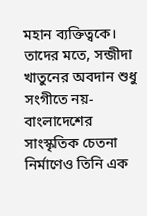মহান ব্যক্তিত্বকে। তাদের মতে, সন্জীদা খাতুনের অবদান শুধু সংগীতে নয়- বাংলাদেশের সাংস্কৃতিক চেতনা নির্মাণেও তিনি এক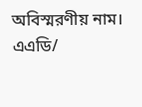অবিস্মরণীয় নাম।
এএডি/